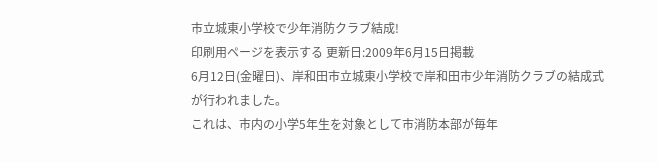市立城東小学校で少年消防クラブ結成!
印刷用ページを表示する 更新日:2009年6月15日掲載
6月12日(金曜日)、岸和田市立城東小学校で岸和田市少年消防クラブの結成式が行われました。
これは、市内の小学5年生を対象として市消防本部が毎年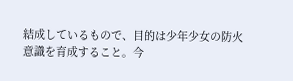結成しているもので、目的は少年少女の防火意識を育成すること。今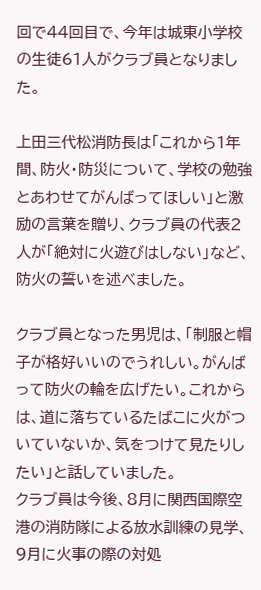回で44回目で、今年は城東小学校の生徒61人がクラブ員となりました。

上田三代松消防長は「これから1年間、防火・防災について、学校の勉強とあわせてがんばってほしい」と激励の言葉を贈り、クラブ員の代表2人が「絶対に火遊びはしない」など、防火の誓いを述べました。

クラブ員となった男児は、「制服と帽子が格好いいのでうれしい。がんばって防火の輪を広げたい。これからは、道に落ちているたばこに火がついていないか、気をつけて見たりしたい」と話していました。
クラブ員は今後、8月に関西国際空港の消防隊による放水訓練の見学、9月に火事の際の対処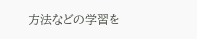方法などの学習を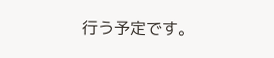行う予定です。